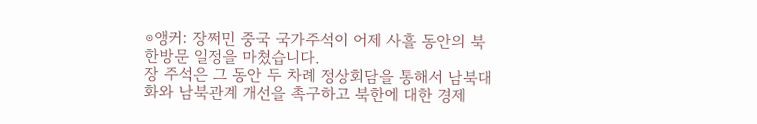⊙앵커: 장쩌민 중국 국가주석이 어제 사흘 동안의 북한방문 일정을 마쳤습니다.
장 주석은 그 동안 두 차례 정상회담을 통해서 남북대화와 남북관계 개선을 촉구하고 북한에 대한 경제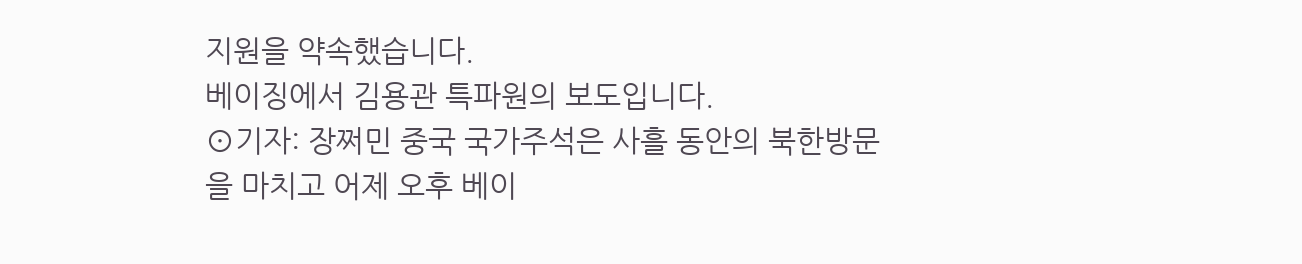지원을 약속했습니다.
베이징에서 김용관 특파원의 보도입니다.
⊙기자: 장쩌민 중국 국가주석은 사흘 동안의 북한방문을 마치고 어제 오후 베이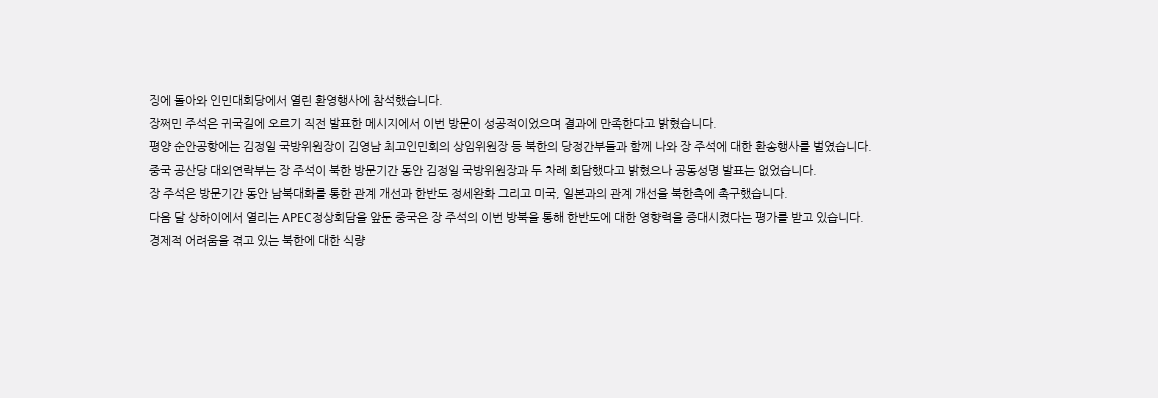징에 돌아와 인민대회당에서 열린 환영행사에 참석했습니다.
장쩌민 주석은 귀국길에 오르기 직전 발표한 메시지에서 이번 방문이 성공적이었으며 결과에 만족한다고 밝혔습니다.
평양 순안공항에는 김정일 국방위원장이 김영남 최고인민회의 상임위원장 등 북한의 당정간부들과 함께 나와 장 주석에 대한 환송행사를 벌였습니다.
중국 공산당 대외연락부는 장 주석이 북한 방문기간 동안 김정일 국방위원장과 두 차례 회담했다고 밝혔으나 공동성명 발표는 없었습니다.
장 주석은 방문기간 동안 남북대화를 통한 관계 개선과 한반도 정세완화 그리고 미국, 일본과의 관계 개선을 북한측에 촉구했습니다.
다음 달 상하이에서 열리는 APEC정상회담을 앞둔 중국은 장 주석의 이번 방북을 통해 한반도에 대한 영향력을 증대시켰다는 평가를 받고 있습니다.
경제적 어려움을 겪고 있는 북한에 대한 식량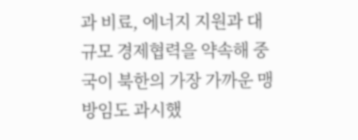과 비료, 에너지 지원과 대규모 경제협력을 약속해 중국이 북한의 가장 가까운 맹방임도 과시했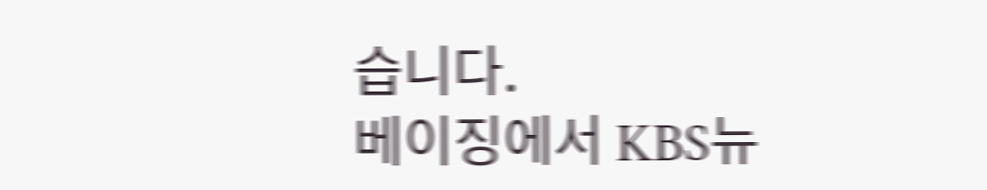습니다.
베이징에서 KBS뉴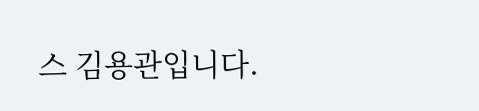스 김용관입니다.